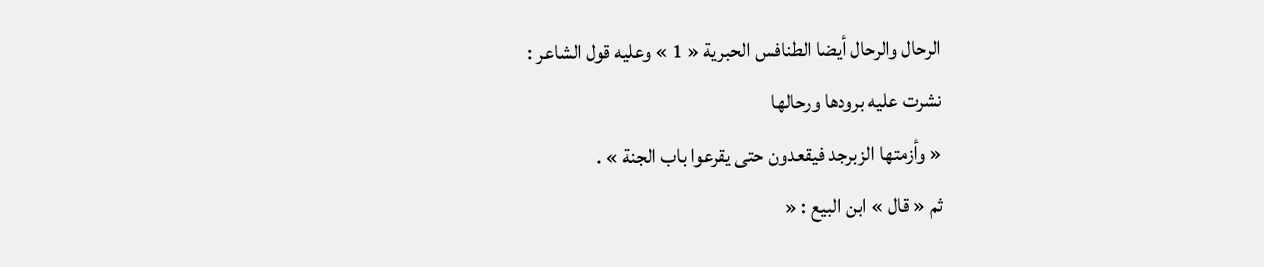الرحال والرحال أيضا الطنافس الحبرية « 1 » وعليه قول الشاعر :
نشرت عليه برودها ورحالها
« وأزمتها الزبرجد فيقعدون حتى يقرعوا باب الجنة » .
ثم « قال » ابن البيع : «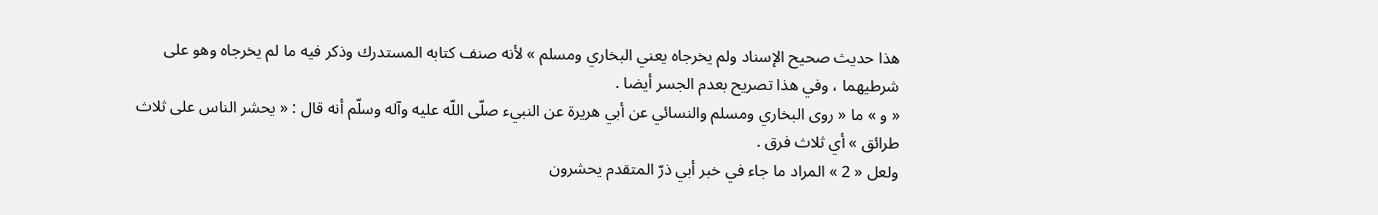هذا حديث صحيح الإسناد ولم يخرجاه يعني البخاري ومسلم » لأنه صنف كتابه المستدرك وذكر فيه ما لم يخرجاه وهو على شرطيهما ، وفي هذا تصريح بعدم الجسر أيضا .
« و » ما « روى البخاري ومسلم والنسائي عن أبي هريرة عن النبيء صلّى اللّه عليه وآله وسلّم أنه قال : « يحشر الناس على ثلاث طرائق » أي ثلاث فرق .
ولعل « 2 » المراد ما جاء في خبر أبي ذرّ المتقدم يحشرون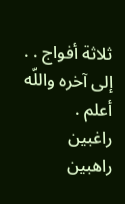ثلاثة أفواج . . إلى آخره واللّه أعلم .
راغبين راهبين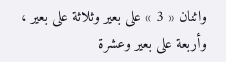واثنان « 3 » على بعير وثلاثة على بعير ، وأربعة على بعير وعشرة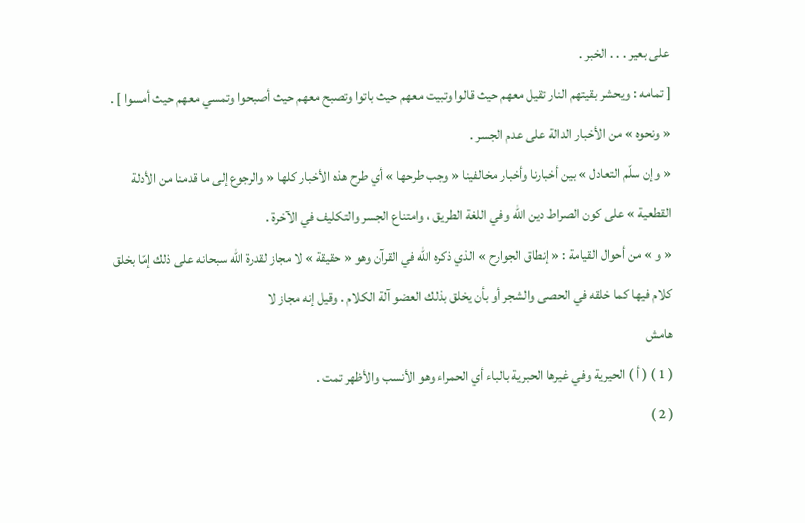على بعير . . . الخبر .
[ تمامه : ويحشر بقيتهم النار تقيل معهم حيث قالوا وتبيت معهم حيث باتوا وتصبح معهم حيث أصبحوا وتمسي معهم حيث أمسوا ] .
« ونحوه » من الأخبار الدالة على عدم الجسر .
« وإن سلّم التعادل » بين أخبارنا وأخبار مخالفينا « وجب طرحها » أي طرح هذه الأخبار كلها « والرجوع إلى ما قدمنا من الأدلة القطعية » على كون الصراط دين اللّه وفي اللغة الطريق ، وامتناع الجسر والتكليف في الآخرة .
« و » من أحوال القيامة : « إنطاق الجوارح » الذي ذكره اللّه في القرآن وهو « حقيقة » لا مجاز لقدرة اللّه سبحانه على ذلك إمّا بخلق كلام فيها كما خلقه في الحصى والشجر أو بأن يخلق بذلك العضو آلة الكلام . وقيل إنه مجاز لا
هامش
( 1 ) ( أ ) الحيرية وفي غيرها الحبرية بالباء أي الحمراء وهو الأنسب والأظهر تمت .
( 2 )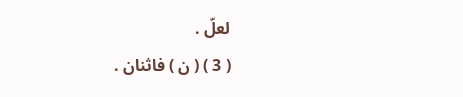لعلّ .
( 3 ) ( ن ) فاثنان .